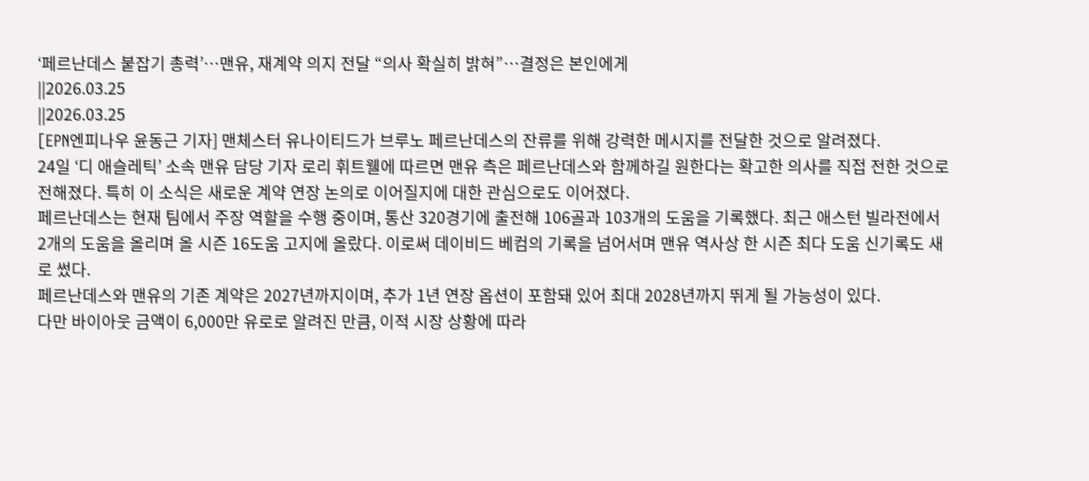‘페르난데스 붙잡기 총력’…맨유, 재계약 의지 전달 “의사 확실히 밝혀”…결정은 본인에게
||2026.03.25
||2026.03.25
[EPN엔피나우 윤동근 기자] 맨체스터 유나이티드가 브루노 페르난데스의 잔류를 위해 강력한 메시지를 전달한 것으로 알려졌다.
24일 ‘디 애슬레틱’ 소속 맨유 담당 기자 로리 휘트웰에 따르면 맨유 측은 페르난데스와 함께하길 원한다는 확고한 의사를 직접 전한 것으로 전해졌다. 특히 이 소식은 새로운 계약 연장 논의로 이어질지에 대한 관심으로도 이어졌다.
페르난데스는 현재 팀에서 주장 역할을 수행 중이며, 통산 320경기에 출전해 106골과 103개의 도움을 기록했다. 최근 애스턴 빌라전에서 2개의 도움을 올리며 올 시즌 16도움 고지에 올랐다. 이로써 데이비드 베컴의 기록을 넘어서며 맨유 역사상 한 시즌 최다 도움 신기록도 새로 썼다.
페르난데스와 맨유의 기존 계약은 2027년까지이며, 추가 1년 연장 옵션이 포함돼 있어 최대 2028년까지 뛰게 될 가능성이 있다.
다만 바이아웃 금액이 6,000만 유로로 알려진 만큼, 이적 시장 상황에 따라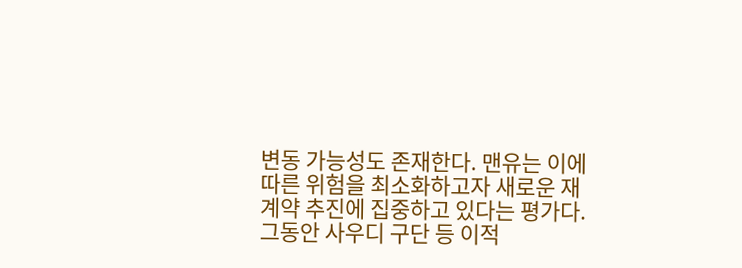변동 가능성도 존재한다. 맨유는 이에 따른 위험을 최소화하고자 새로운 재계약 추진에 집중하고 있다는 평가다.
그동안 사우디 구단 등 이적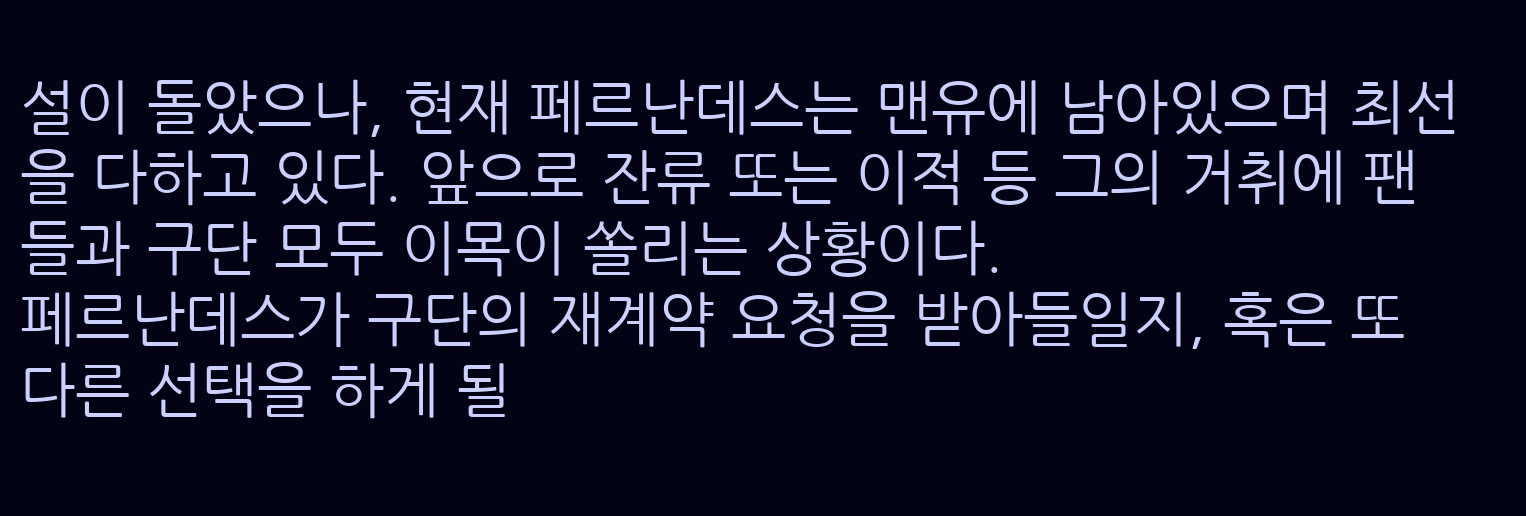설이 돌았으나, 현재 페르난데스는 맨유에 남아있으며 최선을 다하고 있다. 앞으로 잔류 또는 이적 등 그의 거취에 팬들과 구단 모두 이목이 쏠리는 상황이다.
페르난데스가 구단의 재계약 요청을 받아들일지, 혹은 또 다른 선택을 하게 될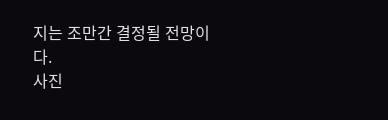지는 조만간 결정될 전망이다.
사진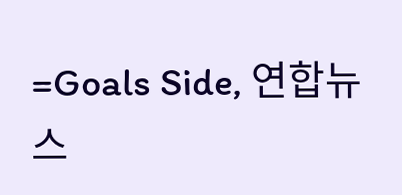=Goals Side, 연합뉴스